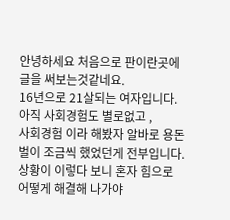안녕하세요 처음으로 판이란곳에 글을 써보는것같네요.
16년으로 21살되는 여자입니다. 아직 사회경험도 별로없고 ,
사회경험 이라 해봤자 알바로 용돈벌이 조금씩 했었던게 전부입니다.
상황이 이렇다 보니 혼자 힘으로 어떻게 해결해 나가야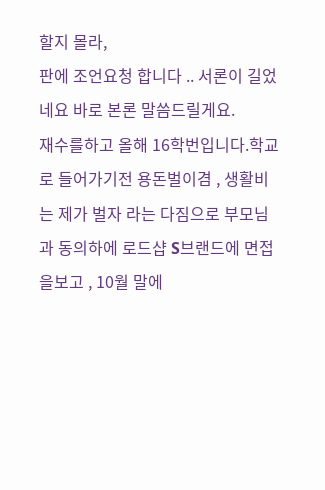할지 몰라,
판에 조언요청 합니다 .. 서론이 길었네요 바로 본론 말씀드릴게요.
재수를하고 올해 16학번입니다.학교로 들어가기전 용돈벌이겸 , 생활비는 제가 벌자 라는 다짐으로 부모님과 동의하에 로드샵 S브랜드에 면접을보고 , 10월 말에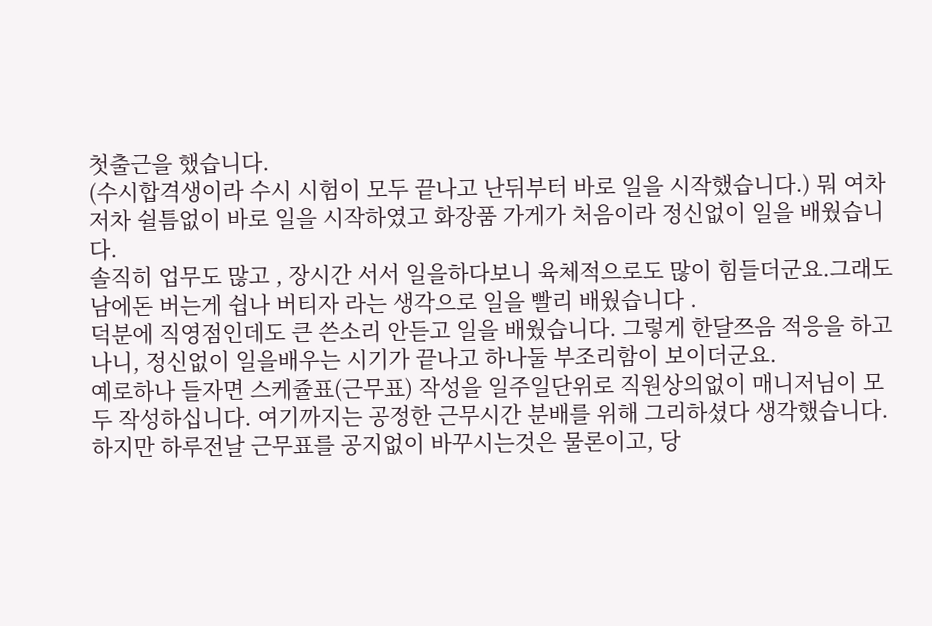첫출근을 했습니다.
(수시합격생이라 수시 시험이 모두 끝나고 난뒤부터 바로 일을 시작했습니다.) 뭐 여차저차 쉴틈없이 바로 일을 시작하였고 화장품 가게가 처음이라 정신없이 일을 배웠습니다.
솔직히 업무도 많고 , 장시간 서서 일을하다보니 육체적으로도 많이 힘들더군요.그래도 남에돈 버는게 쉽나 버티자 라는 생각으로 일을 빨리 배웠습니다 .
덕분에 직영점인데도 큰 쓴소리 안듣고 일을 배웠습니다. 그렇게 한달쯔음 적응을 하고나니, 정신없이 일을배우는 시기가 끝나고 하나둘 부조리함이 보이더군요.
예로하나 들자면 스케쥴표(근무표) 작성을 일주일단위로 직원상의없이 매니저님이 모두 작성하십니다. 여기까지는 공정한 근무시간 분배를 위해 그리하셨다 생각했습니다.
하지만 하루전날 근무표를 공지없이 바꾸시는것은 물론이고, 당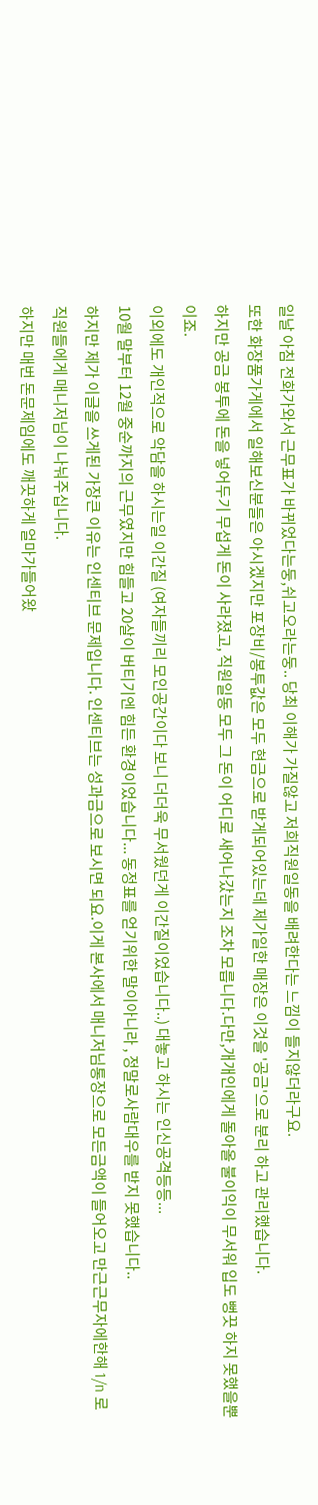일날 아침 전화가와서 근무표가 바뀌었다는둥,쉬고오라는둥.. 당최 이해가 가질않고 저희직원일동을 배려한다는 느낌이 들지않더라구요.
또한 화장품가게에서 일해보신분들은 아시겠지만 포장비/봉투값은 모두 현금으로 받게되어있는데 제가일한 매장은 이것을 '공금'으로 분리 하고 관리했습니다.
하지만 공금 봉투에 돈을 넣어두기 무섭게 돈이 사라졌고, 직원일동 모두 그 돈이 어디로 새어나갔는지 조차 모릅니다.다만,개개인에게 돌아올 불이익이 무서워 입도 뻥끗 하지 못했을뿐이죠.
이외에도 개인적으로 악담을 하시는일 이간질 (여자들끼리 모인공간이다 보니 더더욱 무서웠던게 이간질이었습니다..) 대놓고 하시는 인신공격등등...
10월 말부터 12월 중순까지의 근무였지만 힘들고 20살이 버티기엔 힘든 환경이었습니다... 동정표를 얻기위한 말이아니라 , 정말로사람대우를 받지 못했습니다..
하지만 제가 이글을 쓰게된 가장큰 이유는 인센티브 문제입니다. 인센티브는 성과금으로 보시면 되요.이게 본사에서 매니저님통장으로 모든금액이 들어오고 만근근무자에한해 1/n 로 직원들에게 매니저님이 나눠주십니다.
하지만 매번 돈문제임에도 깨끗하게 얼마가들어왔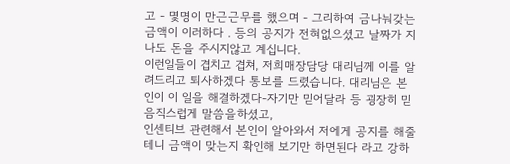고 - 몇명이 만근근무를 했으며 - 그리하여 금나눠갖는 금액이 이러하다 . 등의 공지가 전혀없으셨고 날짜가 지나도 돈을 주시지않고 계십니다.
이런일들이 겹치고 겹쳐, 저희매장담당 대리님께 이를 알려드리고 퇴사하겠다 통보를 드렸습니다. 대리님은 본인이 이 일을 해결하겠다-자기만 믿어달라 등 굉장히 믿음직스럽게 말씀을하셨고,
인센티브 관련해서 본인이 알아와서 저에게 공지를 해줄테니 금액이 맞는지 확인해 보기만 하면된다 라고 강하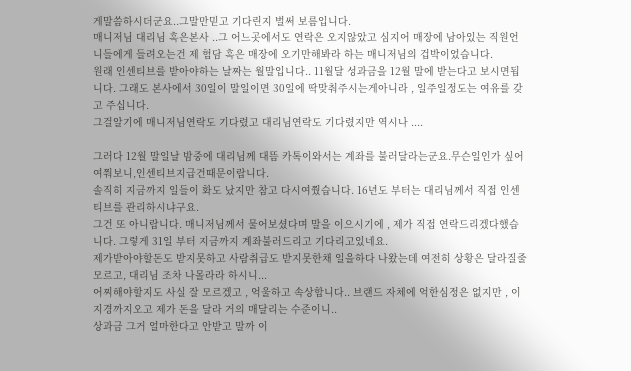게말씀하시더군요..그말만믿고 기다린지 벌써 보름입니다.
매니저님 대리님 혹은본사 ..그 어느곳에서도 연락은 오지않았고 심지어 매장에 남아있는 직원언니들에게 들려오는건 제 험담 혹은 매장에 오기만해봐라 하는 매니저님의 겁박이었습니다.
원래 인센티브를 받아야하는 날짜는 월말입니다.. 11월달 성과금을 12월 말에 받는다고 보시면됩니다. 그래도 본사에서 30일이 말일이면 30일에 딱맞춰주시는게아니라 , 일주일정도는 여유를 갖고 주십니다.
그걸알기에 매니저님연락도 기다렸고 대리님연락도 기다렸지만 역시나 ....

그러다 12월 말일날 밤중에 대리님께 대뜸 카톡이와서는 계좌를 불러달라는군요.무슨일인가 싶어여쭤보니,인센티브지급건때문이랍니다.
솔직히 지금까지 일들이 화도 났지만 참고 다시여쭸습니다. 16년도 부터는 대리님께서 직접 인센티브를 관리하시냐구요.
그건 또 아니랍니다. 매니저님께서 물어보셨다며 말을 이으시기에 , 제가 직접 연락드리겠다했습니다. 그렇게 31일 부터 지금까지 계좌불러드리고 기다리고있네요.
제가받아야할돈도 받지못하고 사람취급도 받지못한채 일을하다 나왔는데 여전히 상황은 달라질줄 모르고, 대리님 조차 나몰라라 하시니...
어찌해야할지도 사실 잘 모르겠고 , 억울하고 속상합니다.. 브랜드 자체에 억한심정은 없지만 , 이지경까지오고 제가 돈을 달라 거의 매달리는 수준이니..
상과금 그거 얼마한다고 안받고 말까 이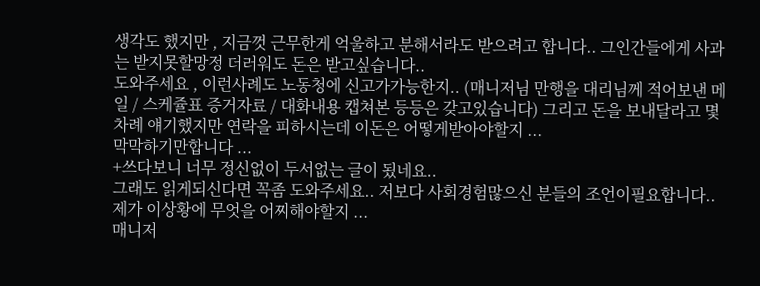생각도 했지만 , 지금껏 근무한게 억울하고 분해서라도 받으려고 합니다.. 그인간들에게 사과는 받지못할망정 더러워도 돈은 받고싶습니다..
도와주세요 , 이런사례도 노동청에 신고가가능한지.. (매니저님 만행을 대리님께 적어보낸 메일 / 스케쥴표 증거자료 / 대화내용 캡쳐본 등등은 갖고있습니다) 그리고 돈을 보내달라고 몇차례 얘기했지만 연락을 피하시는데 이돈은 어떻게받아야할지 ...
막막하기만합니다 ...
+쓰다보니 너무 정신없이 두서없는 글이 됬네요..
그래도 읽게되신다면 꼭좀 도와주세요.. 저보다 사회경험많으신 분들의 조언이필요합니다.. 제가 이상황에 무엇을 어찌해야할지 ...
매니저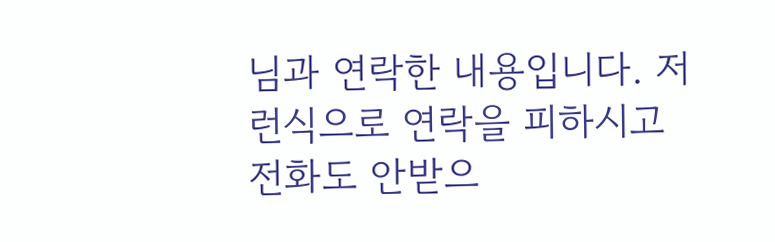님과 연락한 내용입니다. 저런식으로 연락을 피하시고 전화도 안받으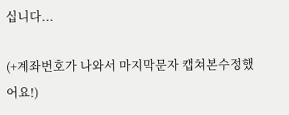십니다...

(+계좌번호가 나와서 마지막문자 캡쳐본수정했어요!)